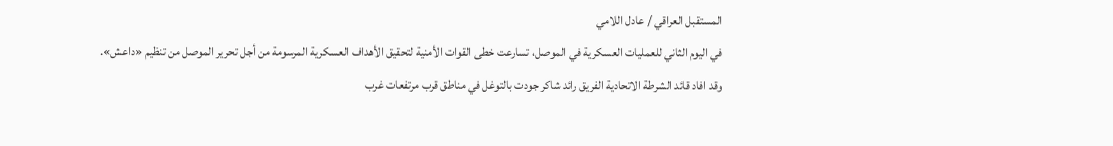المستقبل العراقي / عادل اللامي
في اليوم الثاني للعمليات العسكرية في الموصل، تسارعت خطى القوات الأمنية لتحقيق الأهداف العسكرية المرسومة من أجل تحرير الموصل من تنظيم «داعش».
وقد افاد قائد الشرطة الاتحادية الفريق رائد شاكر جودت بالتوغل في مناطق قرب مرتفعات غرب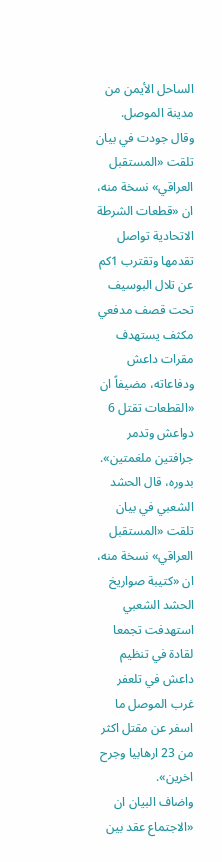الساحل الأيمن من مدينة الموصل.
وقال جودت في بيان تلقت «المستقبل العراقي» نسخة منه، ان «قطعات الشرطة الاتحادية تواصل تقدمها وتقترب 1كم عن تلال البوسيف تحت قصف مدفعي مكثف يستهدف مقرات داعش ودفاعاته، مضيفاً ان «القطعات تقتل 6 دواعش وتدمر جرافتين ملغمتين».
بدوره، قال الحشد الشعبي في بيان تلقت «المستقبل العراقي» نسخة منه، ان «كتيبة صواريخ الحشد الشعبي استهدفت تجمعا لقادة في تنظيم داعش في تلعفر غرب الموصل ما اسفر عن مقتل اكثر من 23 ارهابيا وجرح اخرين».
واضاف البيان ان «الاجتماع عقد بين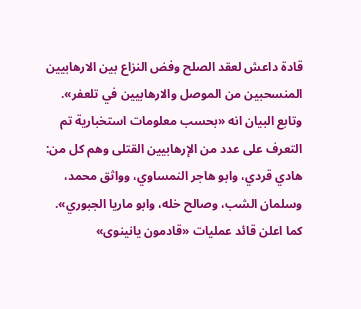قادة داعش لعقد الصلح وفض النزاع بين الارهابيين المنسحبين من الموصل والارهابيين في تلعفر».
وتابع البيان انه «بحسب معلومات استخبارية تم التعرف على عدد من الإرهابيين القتلى وهم كل من: هادي قردي، وابو هاجر النمساوي، وواثق محمد، وسلمان الشب، وصالح خله، وابو ماريا الجبوري».
كما اعلن قائد عمليات «قادمون يانينوى»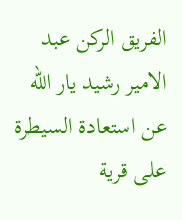الفريق الركن عبد الامير رشيد يار الله عن استعادة السيطرة على قرية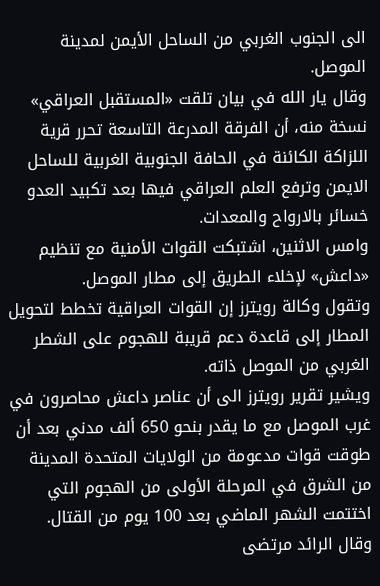الى الجنوب الغربي من الساحل الأيمن لمدينة الموصل.
وقال يار الله في بيان تلقت «المستقبل العراقي» نسخة منه، أن الفرقة المدرعة التاسعة تحرر قرية اللزاكة الكائنة في الحافة الجنوبية الغربية للساحل الايمن وترفع العلم العراقي فيها بعد تكبيد العدو خسائر بالارواح والمعدات.
وامس الاثنين، اشتبكت القوات الأمنية مع تنظيم «داعش» لإخلاء الطريق إلى مطار الموصل.
وتقول وكالة رويترز إن القوات العراقية تخطط لتحويل المطار إلى قاعدة دعم قريبة للهجوم على الشطر الغربي من الموصل ذاته.
ويشير تقرير رويترز الى أن عناصر داعش محاصرون في غرب الموصل مع ما يقدر بنحو 650 ألف مدني بعد أن طوقت قوات مدعومة من الولايات المتحدة المدينة من الشرق في المرحلة الأولى من الهجوم التي اختتمت الشهر الماضي بعد 100 يوم من القتال.
وقال الرائد مرتضى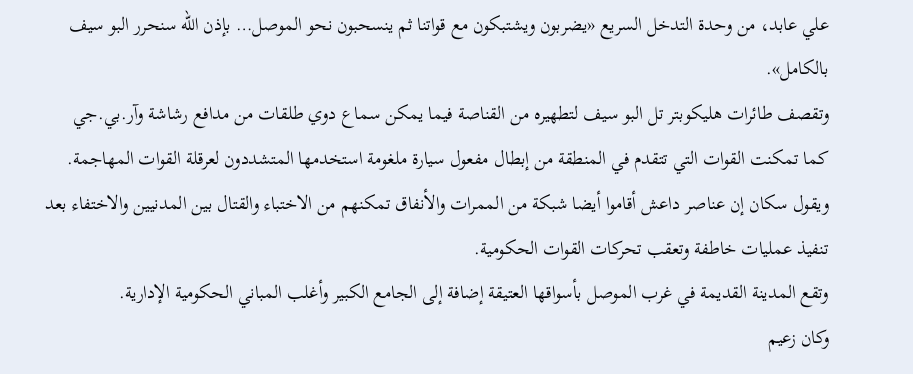علي عابد، من وحدة التدخل السريع «يضربون ويشتبكون مع قواتنا ثم ينسحبون نحو الموصل… بإذن الله سنحرر البو سيف بالكامل».
وتقصف طائرات هليكوبتر تل البو سيف لتطهيره من القناصة فيما يمكن سماع دوي طلقات من مدافع رشاشة وآر.بي.جي كما تمكنت القوات التي تتقدم في المنطقة من إبطال مفعول سيارة ملغومة استخدمها المتشددون لعرقلة القوات المهاجمة.
ويقول سكان إن عناصر داعش أقاموا أيضا شبكة من الممرات والأنفاق تمكنهم من الاختباء والقتال بين المدنيين والاختفاء بعد تنفيذ عمليات خاطفة وتعقب تحركات القوات الحكومية.
وتقع المدينة القديمة في غرب الموصل بأسواقها العتيقة إضافة إلى الجامع الكبير وأغلب المباني الحكومية الإدارية.
وكان زعيم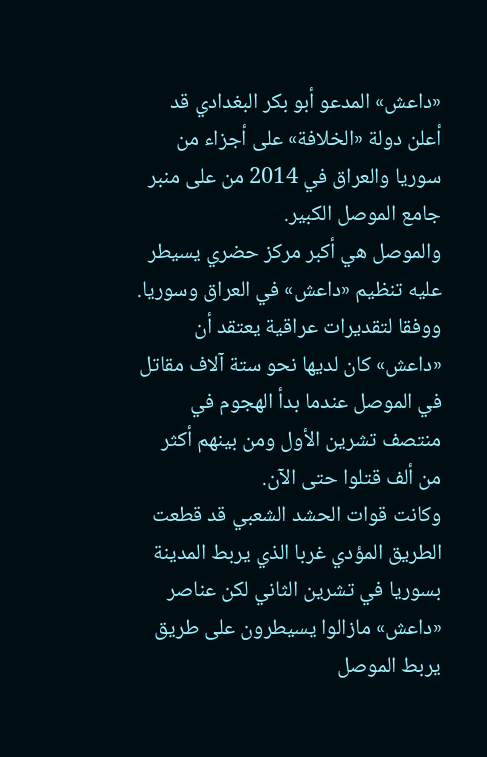«داعش» المدعو أبو بكر البغدادي قد أعلن دولة «الخلافة» على أجزاء من سوريا والعراق في 2014 من على منبر جامع الموصل الكبير.
والموصل هي أكبر مركز حضري يسيطر عليه تنظيم «داعش» في العراق وسوريا.
ووفقا لتقديرات عراقية يعتقد أن «داعش» كان لديها نحو ستة آلاف مقاتل في الموصل عندما بدأ الهجوم في منتصف تشرين الأول ومن بينهم أكثر من ألف قتلوا حتى الآن.
وكانت قوات الحشد الشعبي قد قطعت الطريق المؤدي غربا الذي يربط المدينة بسوريا في تشرين الثاني لكن عناصر «داعش» مازالوا يسيطرون على طريق يربط الموصل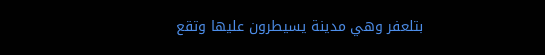بتلعفر وهي مدينة يسيطرون عليها وتقع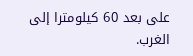على بعد 60 كيلومترا إلى الغرب.